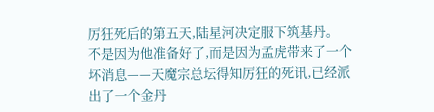厉狂死后的第五天,陆星河决定服下筑基丹。
不是因为他准备好了,而是因为孟虎带来了一个坏消息——天魔宗总坛得知厉狂的死讯,已经派出了一个金丹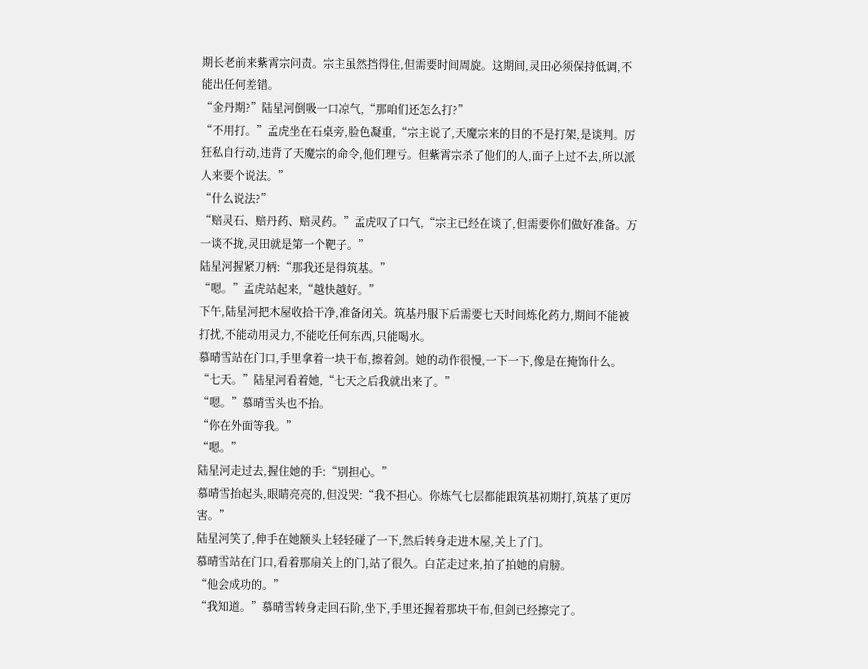期长老前来紫霄宗问责。宗主虽然挡得住,但需要时间周旋。这期间,灵田必须保持低调,不能出任何差错。
“金丹期?”陆星河倒吸一口凉气,“那咱们还怎么打?”
“不用打。”孟虎坐在石桌旁,脸色凝重,“宗主说了,天魔宗来的目的不是打架,是谈判。厉狂私自行动,违背了天魔宗的命令,他们理亏。但紫霄宗杀了他们的人,面子上过不去,所以派人来要个说法。”
“什么说法?”
“赔灵石、赔丹药、赔灵药。”孟虎叹了口气,“宗主已经在谈了,但需要你们做好准备。万一谈不拢,灵田就是第一个靶子。”
陆星河握紧刀柄:“那我还是得筑基。”
“嗯。”孟虎站起来,“越快越好。”
下午,陆星河把木屋收拾干净,准备闭关。筑基丹服下后需要七天时间炼化药力,期间不能被打扰,不能动用灵力,不能吃任何东西,只能喝水。
慕晴雪站在门口,手里拿着一块干布,擦着剑。她的动作很慢,一下一下,像是在掩饰什么。
“七天。”陆星河看着她,“七天之后我就出来了。”
“嗯。”慕晴雪头也不抬。
“你在外面等我。”
“嗯。”
陆星河走过去,握住她的手:“别担心。”
慕晴雪抬起头,眼睛亮亮的,但没哭:“我不担心。你炼气七层都能跟筑基初期打,筑基了更厉害。”
陆星河笑了,伸手在她额头上轻轻碰了一下,然后转身走进木屋,关上了门。
慕晴雪站在门口,看着那扇关上的门,站了很久。白芷走过来,拍了拍她的肩膀。
“他会成功的。”
“我知道。”慕晴雪转身走回石阶,坐下,手里还握着那块干布,但剑已经擦完了。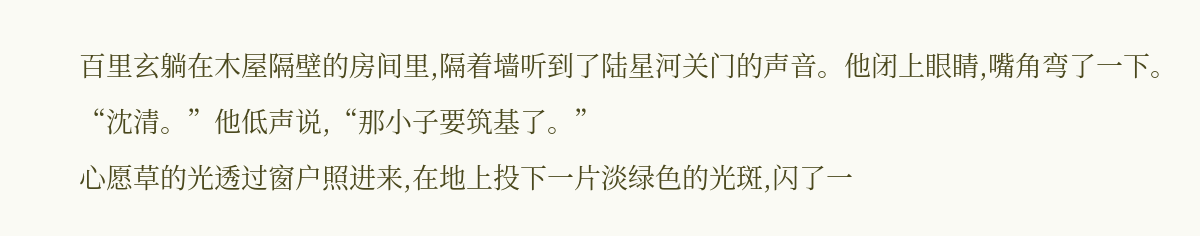百里玄躺在木屋隔壁的房间里,隔着墙听到了陆星河关门的声音。他闭上眼睛,嘴角弯了一下。
“沈清。”他低声说,“那小子要筑基了。”
心愿草的光透过窗户照进来,在地上投下一片淡绿色的光斑,闪了一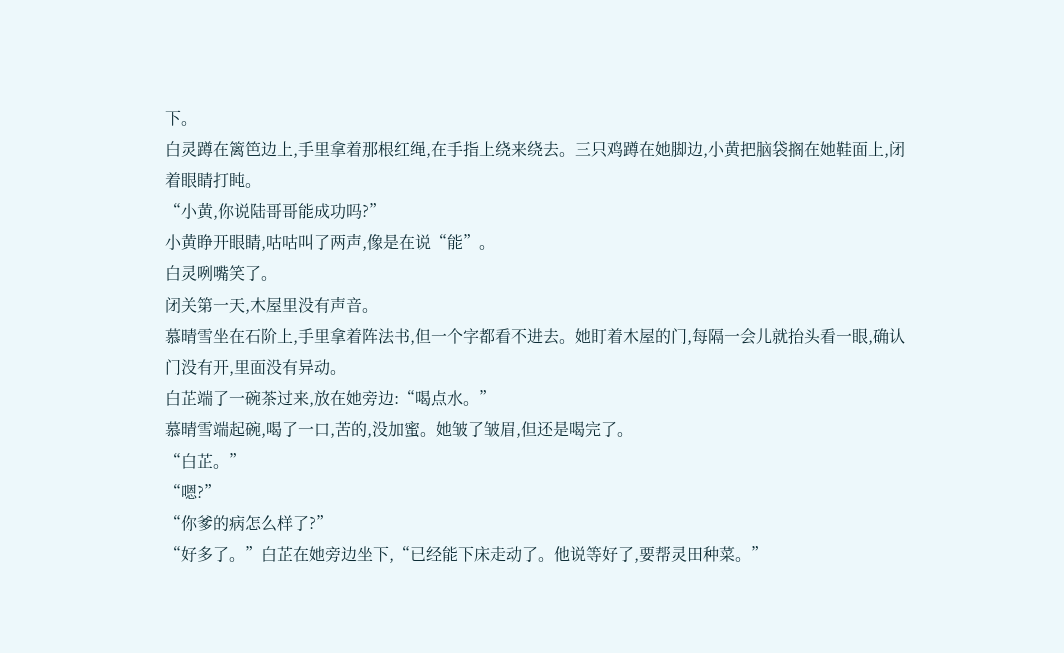下。
白灵蹲在篱笆边上,手里拿着那根红绳,在手指上绕来绕去。三只鸡蹲在她脚边,小黄把脑袋搁在她鞋面上,闭着眼睛打盹。
“小黄,你说陆哥哥能成功吗?”
小黄睁开眼睛,咕咕叫了两声,像是在说“能”。
白灵咧嘴笑了。
闭关第一天,木屋里没有声音。
慕晴雪坐在石阶上,手里拿着阵法书,但一个字都看不进去。她盯着木屋的门,每隔一会儿就抬头看一眼,确认门没有开,里面没有异动。
白芷端了一碗茶过来,放在她旁边:“喝点水。”
慕晴雪端起碗,喝了一口,苦的,没加蜜。她皱了皱眉,但还是喝完了。
“白芷。”
“嗯?”
“你爹的病怎么样了?”
“好多了。”白芷在她旁边坐下,“已经能下床走动了。他说等好了,要帮灵田种菜。”